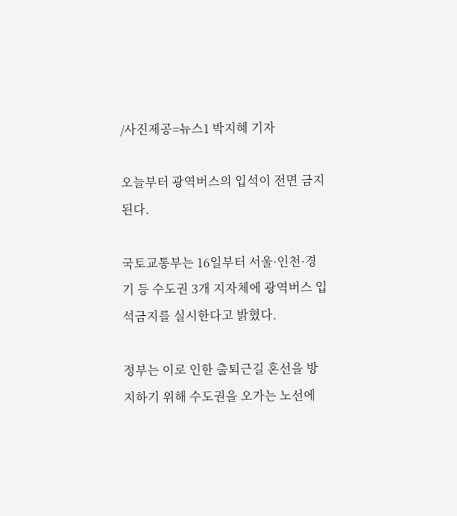/사진제공=뉴스1 박지혜 기자

오늘부터 광역버스의 입석이 전면 금지된다.

국토교통부는 16일부터 서울·인천·경기 등 수도권 3개 지자체에 광역버스 입석금지를 실시한다고 밝혔다.

정부는 이로 인한 출퇴근길 혼선을 방지하기 위해 수도권을 오가는 노선에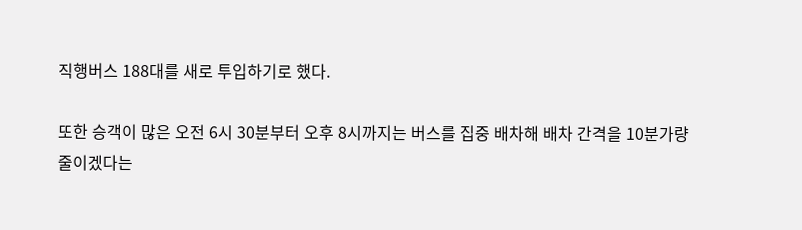직행버스 188대를 새로 투입하기로 했다.

또한 승객이 많은 오전 6시 30분부터 오후 8시까지는 버스를 집중 배차해 배차 간격을 10분가량 줄이겠다는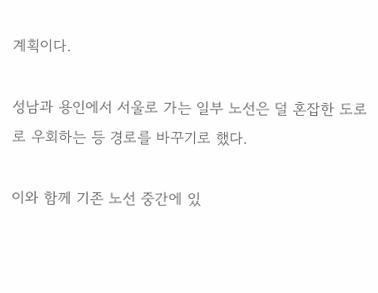계획이다.

성남과 용인에서 서울로 가는 일부 노선은 덜 혼잡한 도로로 우회하는 등 경로를 바꾸기로 했다.

이와 함께 기존 노선 중간에 있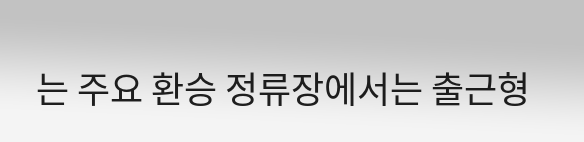는 주요 환승 정류장에서는 출근형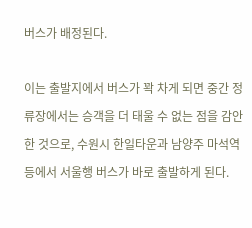버스가 배정된다.

이는 출발지에서 버스가 꽉 차게 되면 중간 정류장에서는 승객을 더 태울 수 없는 점을 감안한 것으로, 수원시 한일타운과 남양주 마석역 등에서 서울행 버스가 바로 출발하게 된다.